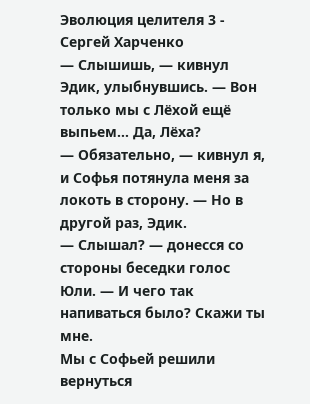Эволюция целителя 3 - Сергей Харченко
— Слышишь, — кивнул Эдик, улыбнувшись. — Вон только мы с Лёхой ещё выпьем… Да, Лёха?
— Обязательно, — кивнул я, и Софья потянула меня за локоть в сторону. — Но в другой раз, Эдик.
— Слышал? — донесся со стороны беседки голос Юли. — И чего так напиваться было? Скажи ты мне.
Мы с Софьей решили вернуться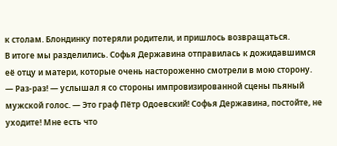к столам. Блондинку потеряли родители, и пришлось возвращаться.
В итоге мы разделились. Софья Державина отправилась к дожидавшимся её отцу и матери, которые очень настороженно смотрели в мою сторону.
— Раз-раз! — услышал я со стороны импровизированной сцены пьяный мужской голос. — Это граф Пётр Одоевский! Софья Державина, постойте, не уходите! Мне есть что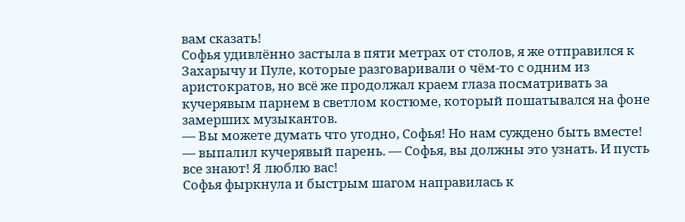вам сказать!
Софья удивлённо застыла в пяти метрах от столов, я же отправился к Захарычу и Пуле, которые разговаривали о чём-то с одним из аристократов, но всё же продолжал краем глаза посматривать за кучерявым парнем в светлом костюме, который пошатывался на фоне замерших музыкантов.
— Вы можете думать что угодно, Софья! Но нам суждено быть вместе! — выпалил кучерявый парень. — Софья, вы должны это узнать. И пусть все знают! Я люблю вас!
Софья фыркнула и быстрым шагом направилась к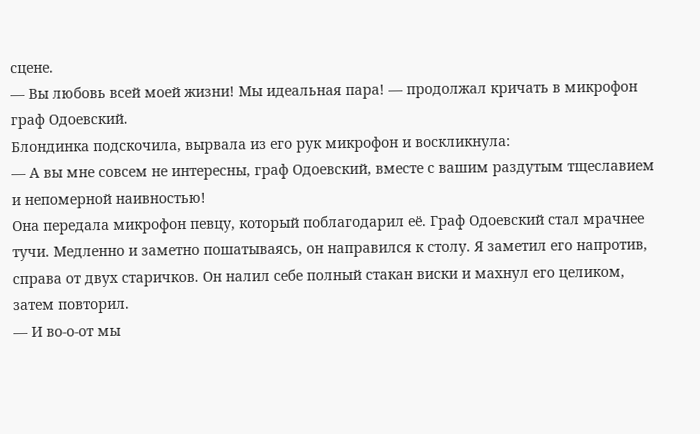сцене.
— Вы любовь всей моей жизни! Мы идеальная пара! — продолжал кричать в микрофон граф Одоевский.
Блондинка подскочила, вырвала из его рук микрофон и воскликнула:
— А вы мне совсем не интересны, граф Одоевский, вместе с вашим раздутым тщеславием и непомерной наивностью!
Она передала микрофон певцу, который поблагодарил её. Граф Одоевский стал мрачнее тучи. Медленно и заметно пошатываясь, он направился к столу. Я заметил его напротив, справа от двух старичков. Он налил себе полный стакан виски и махнул его целиком, затем повторил.
— И во-о-от мы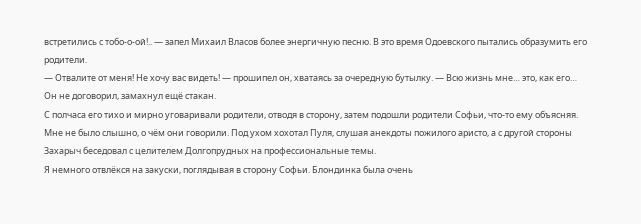встретились с тобо-о-ой!.. — запел Михаил Власов более энергичную песню. В это время Одоевского пытались образумить его родители.
— Отвалите от меня! Не хочу вас видеть! — прошипел он, хватаясь за очередную бутылку. — Всю жизнь мне… это, как его…
Он не договорил, замахнул ещё стакан.
С полчаса его тихо и мирно уговаривали родители, отводя в сторону, затем подошли родители Софьи, что-то ему объясняя.
Мне не было слышно, о чём они говорили. Под ухом хохотал Пуля, слушая анекдоты пожилого аристо, а с другой стороны Захарыч беседовал с целителем Долгопрудных на профессиональные темы.
Я немного отвлёкся на закуски, поглядывая в сторону Софьи. Блондинка была очень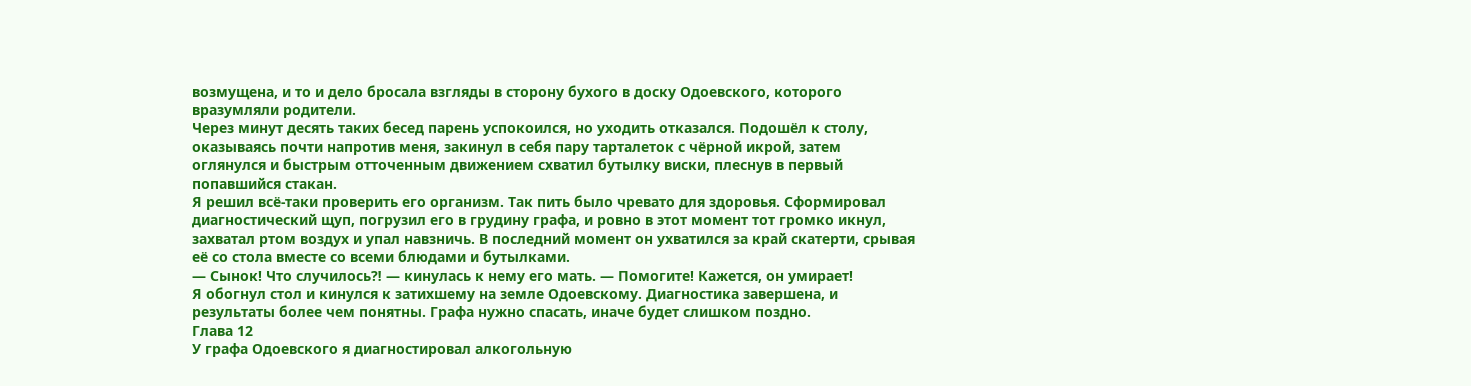возмущена, и то и дело бросала взгляды в сторону бухого в доску Одоевского, которого вразумляли родители.
Через минут десять таких бесед парень успокоился, но уходить отказался. Подошёл к столу, оказываясь почти напротив меня, закинул в себя пару тарталеток с чёрной икрой, затем оглянулся и быстрым отточенным движением схватил бутылку виски, плеснув в первый попавшийся стакан.
Я решил всё-таки проверить его организм. Так пить было чревато для здоровья. Сформировал диагностический щуп, погрузил его в грудину графа, и ровно в этот момент тот громко икнул, захватал ртом воздух и упал навзничь. В последний момент он ухватился за край скатерти, срывая её со стола вместе со всеми блюдами и бутылками.
— Сынок! Что случилось⁈ — кинулась к нему его мать. — Помогите! Кажется, он умирает!
Я обогнул стол и кинулся к затихшему на земле Одоевскому. Диагностика завершена, и результаты более чем понятны. Графа нужно спасать, иначе будет слишком поздно.
Глава 12
У графа Одоевского я диагностировал алкогольную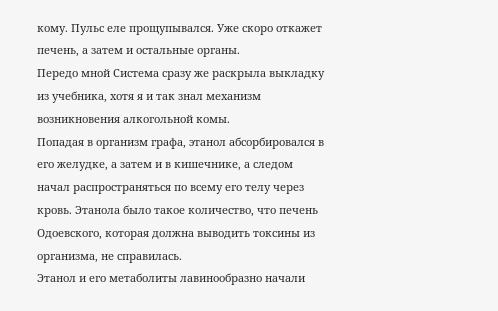кому. Пульс еле прощупывался. Уже скоро откажет печень, а затем и остальные органы.
Передо мной Система сразу же раскрыла выкладку из учебника, хотя я и так знал механизм возникновения алкогольной комы.
Попадая в организм графа, этанол абсорбировался в его желудке, а затем и в кишечнике, а следом начал распространяться по всему его телу через кровь. Этанола было такое количество, что печень Одоевского, которая должна выводить токсины из организма, не справилась.
Этанол и его метаболиты лавинообразно начали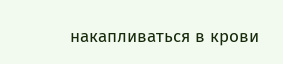накапливаться в крови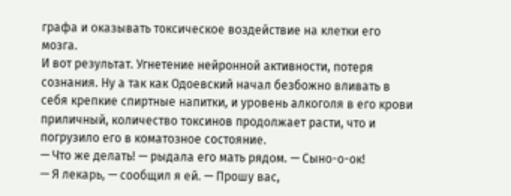графа и оказывать токсическое воздействие на клетки его мозга.
И вот результат. Угнетение нейронной активности, потеря сознания. Ну а так как Одоевский начал безбожно вливать в себя крепкие спиртные напитки, и уровень алкоголя в его крови приличный, количество токсинов продолжает расти, что и погрузило его в коматозное состояние.
— Что же делать! — рыдала его мать рядом. — Сыно-о-ок!
— Я лекарь, — сообщил я ей. — Прошу вас,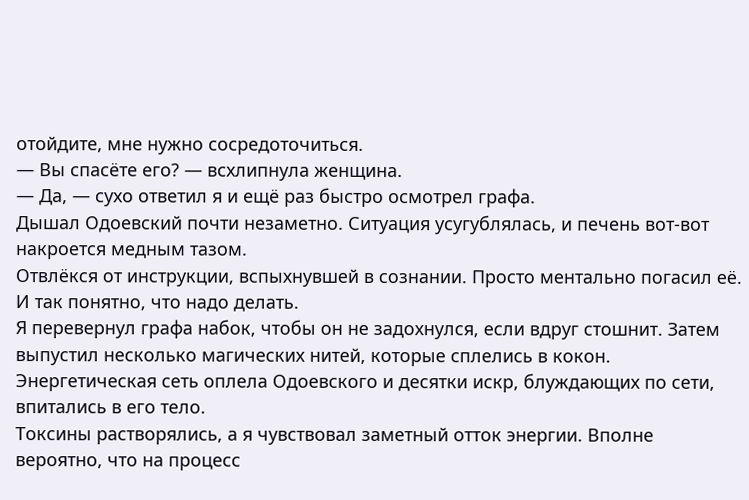отойдите, мне нужно сосредоточиться.
— Вы спасёте его? — всхлипнула женщина.
— Да, — сухо ответил я и ещё раз быстро осмотрел графа.
Дышал Одоевский почти незаметно. Ситуация усугублялась, и печень вот-вот накроется медным тазом.
Отвлёкся от инструкции, вспыхнувшей в сознании. Просто ментально погасил её. И так понятно, что надо делать.
Я перевернул графа набок, чтобы он не задохнулся, если вдруг стошнит. Затем выпустил несколько магических нитей, которые сплелись в кокон. Энергетическая сеть оплела Одоевского и десятки искр, блуждающих по сети, впитались в его тело.
Токсины растворялись, а я чувствовал заметный отток энергии. Вполне вероятно, что на процесс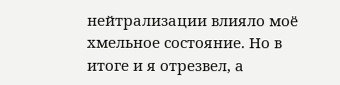нейтрализации влияло моё хмельное состояние. Но в итоге и я отрезвел, а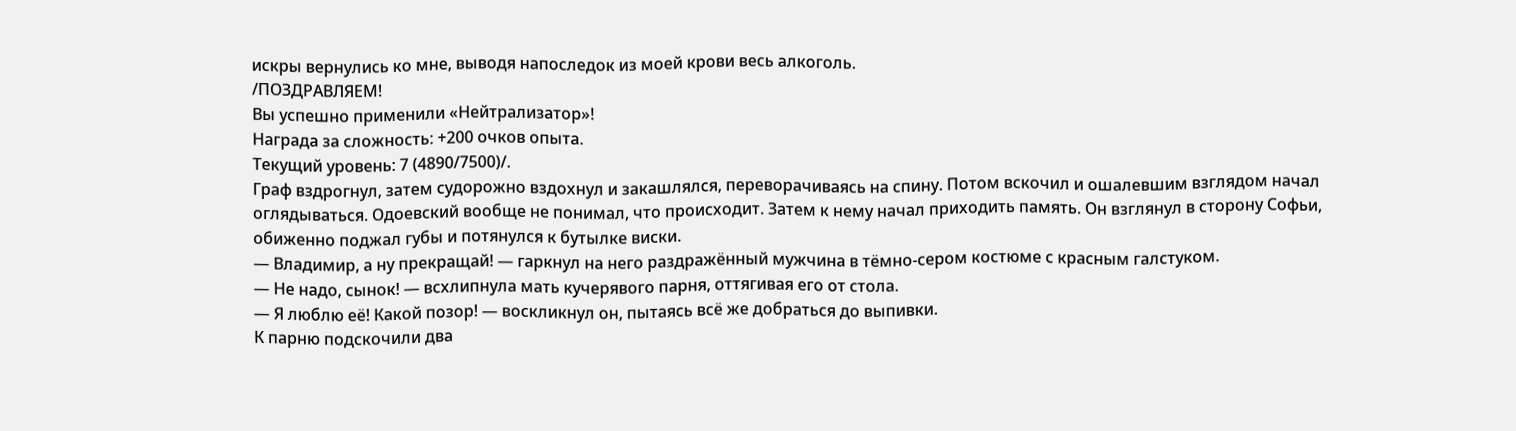искры вернулись ко мне, выводя напоследок из моей крови весь алкоголь.
/ПОЗДРАВЛЯЕМ!
Вы успешно применили «Нейтрализатор»!
Награда за сложность: +200 очков опыта.
Текущий уровень: 7 (4890/7500)/.
Граф вздрогнул, затем судорожно вздохнул и закашлялся, переворачиваясь на спину. Потом вскочил и ошалевшим взглядом начал оглядываться. Одоевский вообще не понимал, что происходит. Затем к нему начал приходить память. Он взглянул в сторону Софьи, обиженно поджал губы и потянулся к бутылке виски.
— Владимир, а ну прекращай! — гаркнул на него раздражённый мужчина в тёмно-сером костюме с красным галстуком.
— Не надо, сынок! — всхлипнула мать кучерявого парня, оттягивая его от стола.
— Я люблю её! Какой позор! — воскликнул он, пытаясь всё же добраться до выпивки.
К парню подскочили два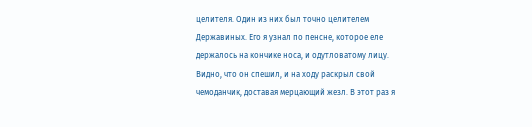целителя. Один из них был точно целителем Державиных. Его я узнал по пенсне, которое еле держалось на кончике носа, и одутловатому лицу. Видно, что он спешил, и на ходу раскрыл свой чемоданчик, доставая мерцающий жезл. В этот раз я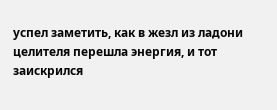успел заметить, как в жезл из ладони целителя перешла энергия, и тот заискрился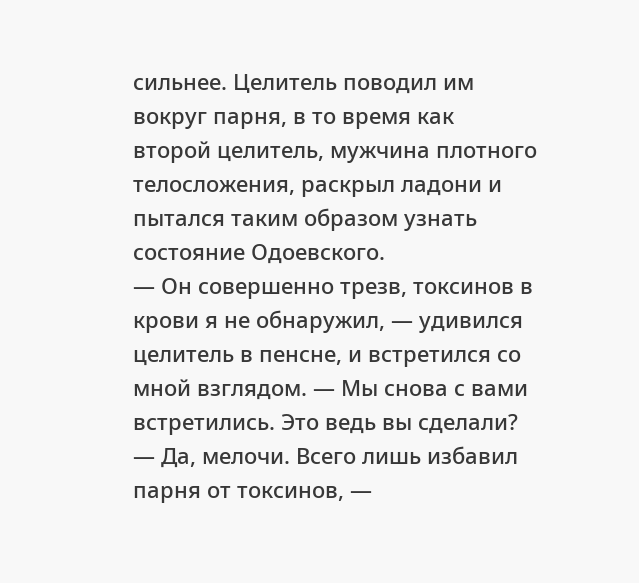сильнее. Целитель поводил им вокруг парня, в то время как второй целитель, мужчина плотного телосложения, раскрыл ладони и пытался таким образом узнать состояние Одоевского.
— Он совершенно трезв, токсинов в крови я не обнаружил, — удивился целитель в пенсне, и встретился со мной взглядом. — Мы снова с вами встретились. Это ведь вы сделали?
— Да, мелочи. Всего лишь избавил парня от токсинов, —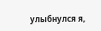улыбнулся я,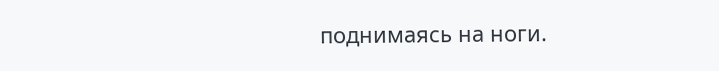поднимаясь на ноги.